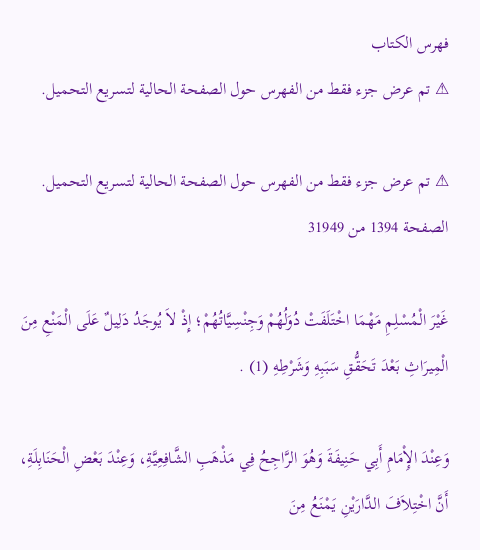فهرس الكتاب
⚠ تم عرض جزء فقط من الفهرس حول الصفحة الحالية لتسريع التحميل.

⚠ تم عرض جزء فقط من الفهرس حول الصفحة الحالية لتسريع التحميل.
الصفحة 1394 من 31949

غَيْرَ الْمُسْلِمِ مَهْمَا اخْتَلَفَتْ دُوَلُهُمْ وَجِنْسِيَّاتُهُمْ؛ إِذْ لاَ يُوجَدُ دَلِيلٌ عَلَى الْمَنْعِ مِنَ الْمِيرَاثِ بَعْدَ تَحَقُّقِ سَبَبِهِ وَشَرْطِهِ (1) .

وَعِنْدَ الإِْمَامِ أَبِي حَنِيفَةَ وَهُوَ الرَّاجِحُ فِي مَذْهَبِ الشَّافِعِيَّةِ، وَعِنْدَ بَعْضِ الْحَنَابِلَةِ، أَنَّ اخْتِلاَفَ الدَّارَيْنِ يَمْنَعُ مِنَ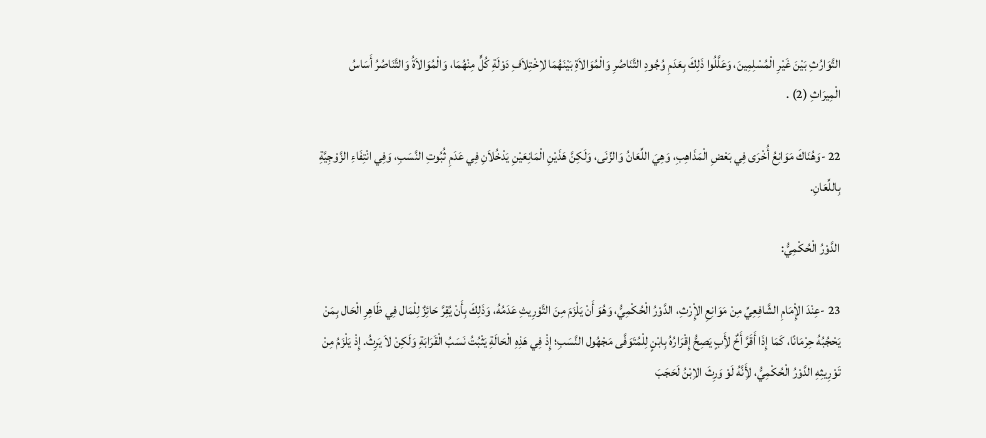التَّوَارُثِ بَيْنَ غَيْرِ الْمُسْلِمِينَ، وَعَلَّلُوا ذَلِكَ بِعَدَمِ وُجُودِ التَّنَاصُرِ وَالْمُوَالاَةِ بَيْنَهُمَا لاِخْتِلاَفِ دَوْلَةِ كُلٍّ مِنْهُمَا، وَالْمُوَالاَةُ وَالتَّنَاصُرُ أَسَاسُ الْمِيرَاثِ (2) .

22 -وَهُنَاكَ مَوَانِعُ أُخْرَى فِي بَعْضِ الْمَذَاهِبِ، وَهِيَ اللِّعَانُ وَالزِّنَى، وَلَكِنَّ هَذَيْنِ الْمَانِعَيْنِ يَدْخُلاَنِ فِي عَدَمِ ثُبُوتِ النَّسَبِ، وَفِي انْتِفَاءِ الزَّوْجِيَّةِ بِاللِّعَانِ.

الدَّوْرُ الْحُكْمِيُّ:

23 -عِنْدَ الإِْمَامِ الشَّافِعِيِّ مِنْ مَوَانِعِ الإِْرْثِ، الدَّوْرُ الْحُكْمِيُّ، وَهُوَ أَنْ يَلْزَمَ مِنَ التَّوْرِيثِ عَدَمُهُ، وَذَلِكَ بِأَنْ يُقِرَّ حَائِزٌ لِلْمَال فِي ظَاهِرِ الْحَال بِمَنْ يَحْجُبُهُ حِرْمَانًا، كَمَا إِذَا أَقَرَّ أَخٌ لأَِبٍ يَصِحُّ إِقْرَارُهُ بِابْنٍ لِلْمُتَوَفَّى مَجْهُول النَّسَبِ؛ إِذْ فِي هَذِهِ الْحَالَةِ يَثْبُتُ نَسَبُ الْقَرَابَةِ وَلَكِنْ لاَ يَرِثُ. إِذْ يَلْزَمُ مِنْ تَوْرِيثِهِ الدَّوْرُ الْحُكْمِيُّ، لأَِنَّهُ لَوْ وَرِثَ الاِبْنُ لَحَجَبَ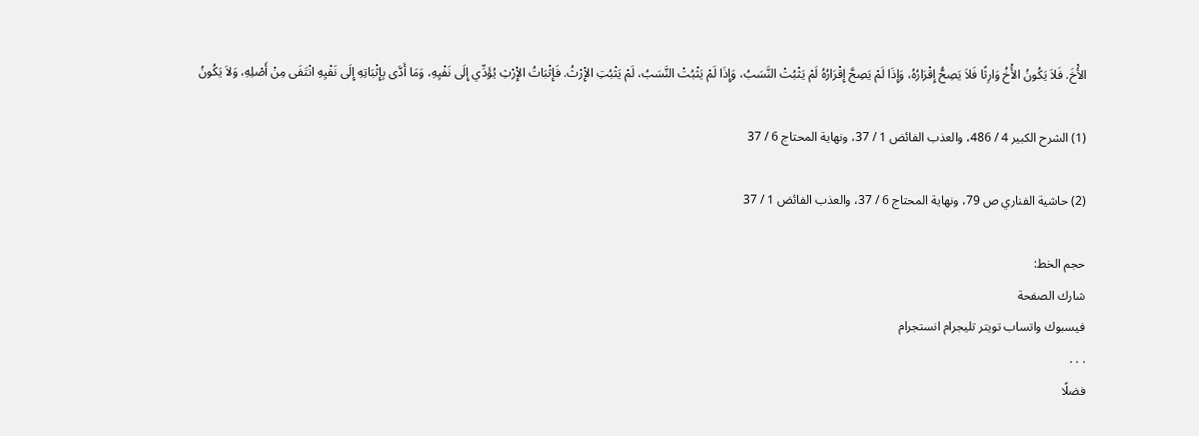الأَْخَ. فَلاَ يَكُونُ الأَْخُ وَارِثًا فَلاَ يَصِحُّ إِقْرَارُهُ، وَإِذَا لَمْ يَصِحَّ إِقْرَارُهُ لَمْ يَثْبُتْ النَّسَبُ، وَإِذَا لَمْ يَثْبُتْ النَّسَبُ، لَمْ يَثْبُتِ الإِْرْثُ. فَإِثْبَاتُ الإِْرْثِ يُؤَدِّي إِلَى نَفْيِهِ، وَمَا أَدَّى بِإِثْبَاتِهِ إِلَى نَفْيِهِ انْتَفَى مِنْ أَصْلِهِ، وَلاَ يَكُونُ

(1) الشرح الكبير 4 / 486، والعذب الفائض 1 / 37، ونهاية المحتاج 6 / 37

(2) حاشية الفناري ص 79، ونهاية المحتاج 6 / 37، والعذب الفائض 1 / 37

حجم الخط:
شارك الصفحة
فيسبوك واتساب تويتر تليجرام انستجرام
. . .
فضلًا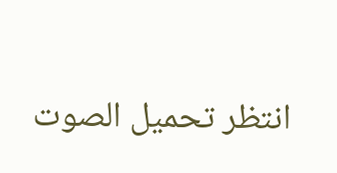انتظر تحميل الصوت